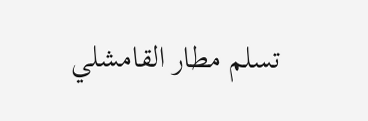تسلم مطار القامشلي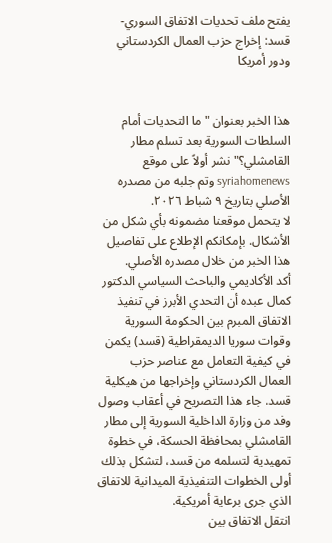يفتح ملف تحديات الاتفاق السوري-قسد: إخراج حزب العمال الكردستاني ودور أمريكا


هذا الخبر بعنوان "ما التحديات أمام السلطات السورية بعد تسلم مطار القامشلي؟" نشر أولاً على موقع syriahomenews وتم جلبه من مصدره الأصلي بتاريخ ٩ شباط ٢٠٢٦.
لا يتحمل موقعنا مضمونه بأي شكل من الأشكال. بإمكانكم الإطلاع على تفاصيل هذا الخبر من خلال مصدره الأصلي.
أكد الأكاديمي والباحث السياسي الدكتور كمال عبده أن التحدي الأبرز في تنفيذ الاتفاق المبرم بين الحكومة السورية وقوات سوريا الديمقراطية (قسد) يكمن في كيفية التعامل مع عناصر حزب العمال الكردستاني وإخراجها من هيكلية قسد. جاء هذا التصريح في أعقاب وصول وفد من وزارة الداخلية السورية إلى مطار القامشلي بمحافظة الحسكة، في خطوة تمهيدية لتسلمه من قسد، لتشكل بذلك أولى الخطوات التنفيذية الميدانية للاتفاق الذي جرى برعاية أمريكية.
انتقل الاتفاق بين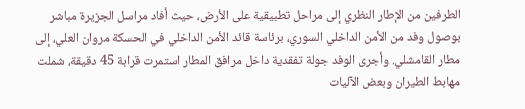الطرفين من الإطار النظري إلى مراحل تطبيقية على الأرض، حيث أفاد مراسل الجزيرة مباشر بوصول وفد من الأمن الداخلي السوري، برئاسة قائد الأمن الداخلي في الحسكة مروان العلي، إلى مطار القامشلي. وأجرى الوفد جولة تفقدية داخل مرافق المطار استمرت قرابة 45 دقيقة، شملت مهابط الطيران وبعض الآليات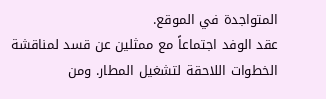المتواجدة في الموقع.
عقد الوفد اجتماعاً مع ممثلين عن قسد لمناقشة الخطوات اللاحقة لتشغيل المطار. ومن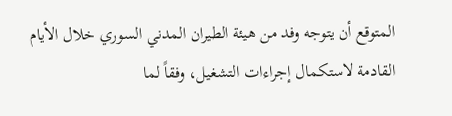المتوقع أن يتوجه وفد من هيئة الطيران المدني السوري خلال الأيام القادمة لاستكمال إجراءات التشغيل، وفقاً لما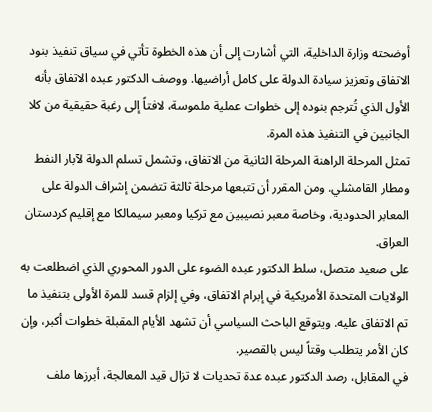أوضحته وزارة الداخلية، التي أشارت إلى أن هذه الخطوة تأتي في سياق تنفيذ بنود الاتفاق وتعزيز سيادة الدولة على كامل أراضيها. ووصف الدكتور عبده الاتفاق بأنه الأول الذي تُترجم بنوده إلى خطوات عملية ملموسة، لافتاً إلى رغبة حقيقية من كلا الجانبين في التنفيذ هذه المرة.
تمثل المرحلة الراهنة المرحلة الثانية من الاتفاق، وتشمل تسلم الدولة لآبار النفط ومطار القامشلي. ومن المقرر أن تتبعها مرحلة ثالثة تتضمن إشراف الدولة على المعابر الحدودية، وخاصة معبر نصيبين مع تركيا ومعبر سيمالكا مع إقليم كردستان العراق.
على صعيد متصل، سلط الدكتور عبده الضوء على الدور المحوري الذي اضطلعت به الولايات المتحدة الأمريكية في إبرام الاتفاق، وفي إلزام قسد للمرة الأولى بتنفيذ ما تم الاتفاق عليه. ويتوقع الباحث السياسي أن تشهد الأيام المقبلة خطوات أكبر، وإن كان الأمر يتطلب وقتاً ليس بالقصير.
في المقابل، رصد الدكتور عبده عدة تحديات لا تزال قيد المعالجة، أبرزها ملف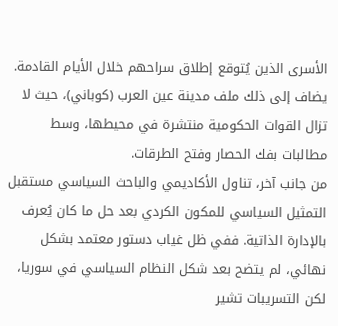الأسرى الذين يُتوقع إطلاق سراحهم خلال الأيام القادمة. يضاف إلى ذلك ملف مدينة عين العرب (كوباني)، حيث لا تزال القوات الحكومية منتشرة في محيطها، وسط مطالبات بفك الحصار وفتح الطرقات.
من جانب آخر، تناول الأكاديمي والباحث السياسي مستقبل التمثيل السياسي للمكون الكردي بعد حل ما كان يُعرف بالإدارة الذاتية. ففي ظل غياب دستور معتمد بشكل نهائي، لم يتضح بعد شكل النظام السياسي في سوريا، لكن التسريبات تشير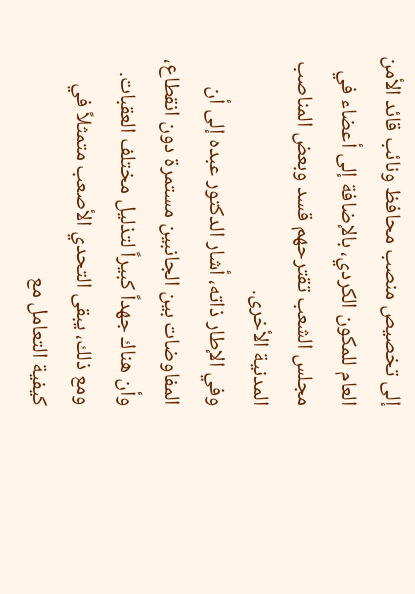إلى تخصيص منصب محافظ ونائب قائد الأمن العام للمكون الكردي، بالإضافة إلى أعضاء في مجلس الشعب تقترحهم قسد وبعض المناصب المدنية الأخرى.
وفي الإطار ذاته، أشار الدكتور عبده إلى أن المفاوضات بين الجانبين مستمرة دون انقطاع، وأن هناك جهداً كبيراً لتذليل مختلف العقبات. ومع ذلك، يبقى التحدي الأصعب متمثلاً في كيفية التعامل مع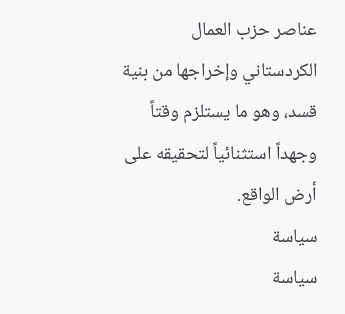عناصر حزب العمال الكردستاني وإخراجها من بنية قسد، وهو ما يستلزم وقتاً وجهداً استثنائياً لتحقيقه على أرض الواقع.
سياسة
سياسة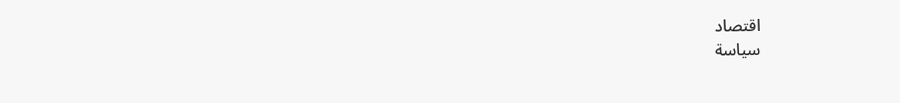اقتصاد
سياسة